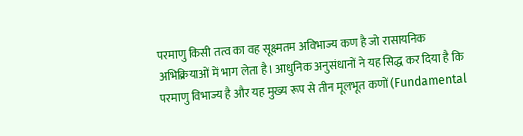परमाणु किसी तत्व का वह सूक्ष्मतम अविभाज्य कण है जो रासायनिक अभिक्रियाओं में भाग लेता है। आधुनिक अनुसंधानों ने यह सिद्ध कर दिया है कि परमाणु विभाज्य है और यह मुख्य रूप से तीन मूलभूत कणों (Fundamental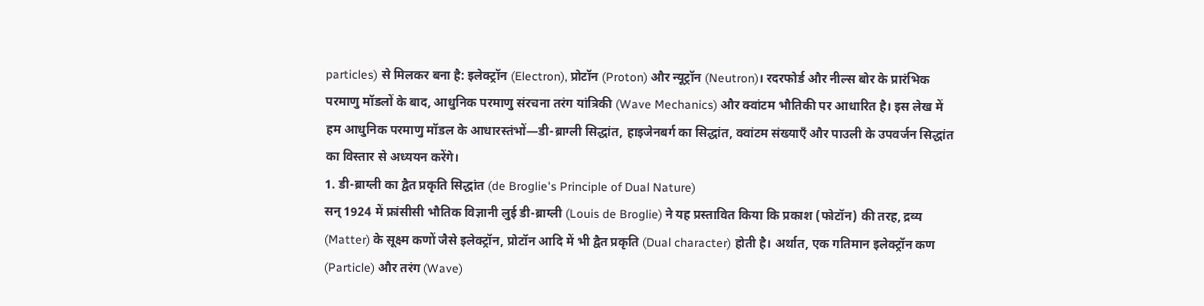particles) से मिलकर बना है: इलेक्ट्रॉन (Electron), प्रोटॉन (Proton) और न्यूट्रॉन (Neutron)। रदरफोर्ड और नील्स बोर के प्रारंभिक परमाणु मॉडलों के बाद, आधुनिक परमाणु संरचना तरंग यांत्रिकी (Wave Mechanics) और क्वांटम भौतिकी पर आधारित है। इस लेख में हम आधुनिक परमाणु मॉडल के आधारस्तंभों—डी-ब्राग्ली सिद्धांत, हाइजेनबर्ग का सिद्धांत, क्वांटम संख्याएँ और पाउली के उपवर्जन सिद्धांत का विस्तार से अध्ययन करेंगे।
1. डी-ब्राग्ली का द्वैत प्रकृति सिद्धांत (de Broglie's Principle of Dual Nature)
सन् 1924 में फ्रांसीसी भौतिक विज्ञानी लुई डी-ब्राग्ली (Louis de Broglie) ने यह प्रस्तावित किया कि प्रकाश (फोटॉन) की तरह, द्रव्य (Matter) के सूक्ष्म कणों जैसे इलेक्ट्रॉन, प्रोटॉन आदि में भी द्वैत प्रकृति (Dual character) होती है। अर्थात, एक गतिमान इलेक्ट्रॉन कण (Particle) और तरंग (Wave)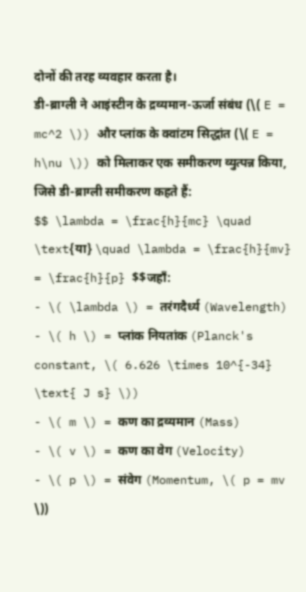दोनों की तरह व्यवहार करता है।
डी-ब्राग्ली ने आइंस्टीन के द्रव्यमान-ऊर्जा संबंध (\( E = mc^2 \)) और प्लांक के क्वांटम सिद्धांत (\( E = h\nu \)) को मिलाकर एक समीकरण व्युत्पन्न किया, जिसे डी-ब्राग्ली समीकरण कहते हैं:
$$ \lambda = \frac{h}{mc} \quad \text{या} \quad \lambda = \frac{h}{mv} = \frac{h}{p} $$जहाँ:
- \( \lambda \) = तरंगदैर्ध्य (Wavelength)
- \( h \) = प्लांक नियतांक (Planck's constant, \( 6.626 \times 10^{-34} \text{ J s} \))
- \( m \) = कण का द्रव्यमान (Mass)
- \( v \) = कण का वेग (Velocity)
- \( p \) = संवेग (Momentum, \( p = mv \))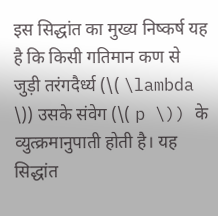इस सिद्धांत का मुख्य निष्कर्ष यह है कि किसी गतिमान कण से जुड़ी तरंगदैर्ध्य (\( \lambda \)) उसके संवेग (\( p \)) के व्युत्क्रमानुपाती होती है। यह सिद्धांत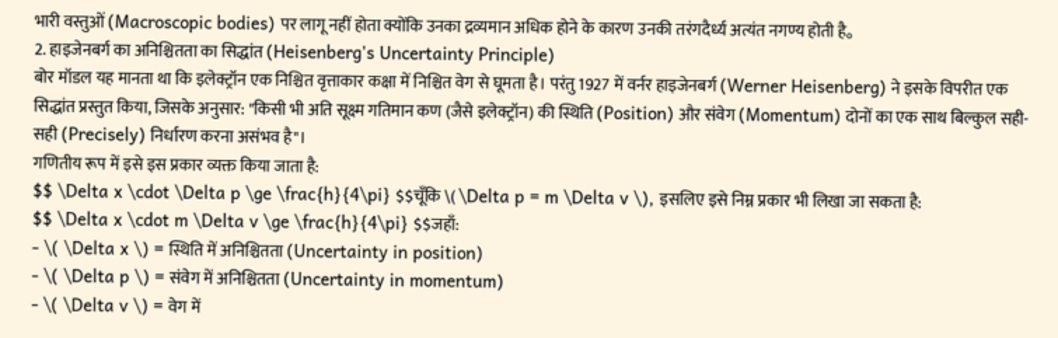भारी वस्तुओं (Macroscopic bodies) पर लागू नहीं होता क्योंकि उनका द्रव्यमान अधिक होने के कारण उनकी तरंगदैर्ध्य अत्यंत नगण्य होती है。
2. हाइजेनबर्ग का अनिश्चितता का सिद्धांत (Heisenberg's Uncertainty Principle)
बोर मॉडल यह मानता था कि इलेक्ट्रॉन एक निश्चित वृत्ताकार कक्षा में निश्चित वेग से घूमता है। परंतु 1927 में वर्नर हाइजेनबर्ग (Werner Heisenberg) ने इसके विपरीत एक सिद्धांत प्रस्तुत किया, जिसके अनुसार: "किसी भी अति सूक्ष्म गतिमान कण (जैसे इलेक्ट्रॉन) की स्थिति (Position) और संवेग (Momentum) दोनों का एक साथ बिल्कुल सही-सही (Precisely) निर्धारण करना असंभव है"।
गणितीय रूप में इसे इस प्रकार व्यक्त किया जाता है:
$$ \Delta x \cdot \Delta p \ge \frac{h}{4\pi} $$चूँकि \( \Delta p = m \Delta v \), इसलिए इसे निम्न प्रकार भी लिखा जा सकता है:
$$ \Delta x \cdot m \Delta v \ge \frac{h}{4\pi} $$जहाँ:
- \( \Delta x \) = स्थिति में अनिश्चितता (Uncertainty in position)
- \( \Delta p \) = संवेग में अनिश्चितता (Uncertainty in momentum)
- \( \Delta v \) = वेग में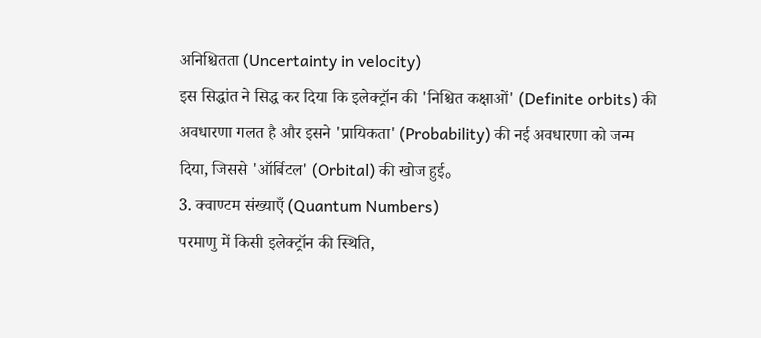अनिश्चितता (Uncertainty in velocity)
इस सिद्धांत ने सिद्ध कर दिया कि इलेक्ट्रॉन की 'निश्चित कक्षाओं' (Definite orbits) की अवधारणा गलत है और इसने 'प्रायिकता' (Probability) की नई अवधारणा को जन्म दिया, जिससे 'ऑर्बिटल' (Orbital) की खोज हुई。
3. क्वाण्टम संख्याएँ (Quantum Numbers)
परमाणु में किसी इलेक्ट्रॉन की स्थिति,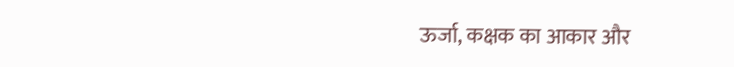ऊर्जा, कक्षक का आकार और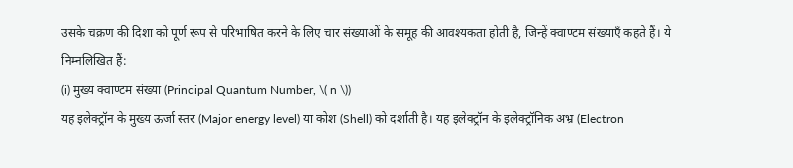उसके चक्रण की दिशा को पूर्ण रूप से परिभाषित करने के लिए चार संख्याओं के समूह की आवश्यकता होती है, जिन्हें क्वाण्टम संख्याएँ कहते हैं। ये निम्नलिखित हैं:
(i) मुख्य क्वाण्टम संख्या (Principal Quantum Number, \( n \))
यह इलेक्ट्रॉन के मुख्य ऊर्जा स्तर (Major energy level) या कोश (Shell) को दर्शाती है। यह इलेक्ट्रॉन के इलेक्ट्रॉनिक अभ्र (Electron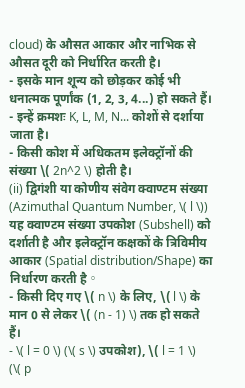cloud) के औसत आकार और नाभिक से औसत दूरी को निर्धारित करती है।
- इसके मान शून्य को छोड़कर कोई भी धनात्मक पूर्णांक (1, 2, 3, 4...) हो सकते हैं।
- इन्हें क्रमशः K, L, M, N... कोशों से दर्शाया जाता है।
- किसी कोश में अधिकतम इलेक्ट्रॉनों की संख्या \( 2n^2 \) होती है।
(ii) द्विगंशी या कोणीय संवेग क्वाण्टम संख्या (Azimuthal Quantum Number, \( l \))
यह क्वाण्टम संख्या उपकोश (Subshell) को दर्शाती है और इलेक्ट्रॉन कक्षकों के त्रिविमीय आकार (Spatial distribution/Shape) का निर्धारण करती है。
- किसी दिए गए \( n \) के लिए, \( l \) के मान 0 से लेकर \( (n - 1) \) तक हो सकते हैं।
- \( l = 0 \) (\( s \) उपकोश), \( l = 1 \) (\( p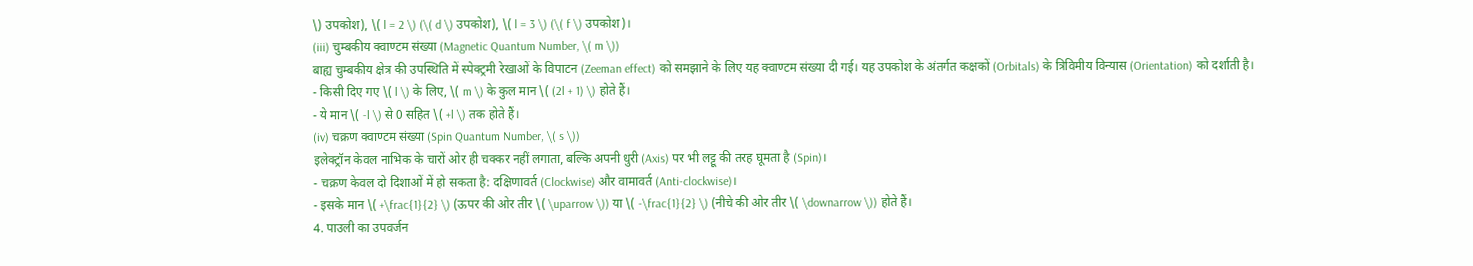\) उपकोश), \( l = 2 \) (\( d \) उपकोश), \( l = 3 \) (\( f \) उपकोश)।
(iii) चुम्बकीय क्वाण्टम संख्या (Magnetic Quantum Number, \( m \))
बाह्य चुम्बकीय क्षेत्र की उपस्थिति में स्पेक्ट्रमी रेखाओं के विपाटन (Zeeman effect) को समझाने के लिए यह क्वाण्टम संख्या दी गई। यह उपकोश के अंतर्गत कक्षकों (Orbitals) के त्रिविमीय विन्यास (Orientation) को दर्शाती है।
- किसी दिए गए \( l \) के लिए, \( m \) के कुल मान \( (2l + 1) \) होते हैं।
- ये मान \( -l \) से 0 सहित \( +l \) तक होते हैं।
(iv) चक्रण क्वाण्टम संख्या (Spin Quantum Number, \( s \))
इलेक्ट्रॉन केवल नाभिक के चारों ओर ही चक्कर नहीं लगाता, बल्कि अपनी धुरी (Axis) पर भी लट्टू की तरह घूमता है (Spin)।
- चक्रण केवल दो दिशाओं में हो सकता है: दक्षिणावर्त (Clockwise) और वामावर्त (Anti-clockwise)।
- इसके मान \( +\frac{1}{2} \) (ऊपर की ओर तीर \( \uparrow \)) या \( -\frac{1}{2} \) (नीचे की ओर तीर \( \downarrow \)) होते हैं।
4. पाउली का उपवर्जन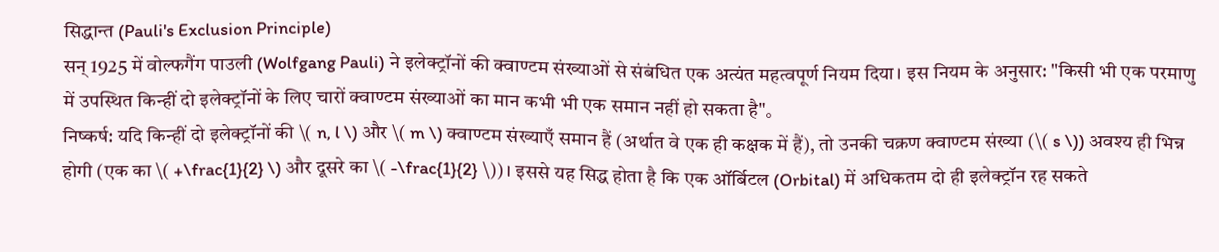सिद्धान्त (Pauli's Exclusion Principle)
सन् 1925 में वोल्फगैंग पाउली (Wolfgang Pauli) ने इलेक्ट्रॉनों की क्वाण्टम संख्याओं से संबंधित एक अत्यंत महत्वपूर्ण नियम दिया। इस नियम के अनुसार: "किसी भी एक परमाणु में उपस्थित किन्हीं दो इलेक्ट्रॉनों के लिए चारों क्वाण्टम संख्याओं का मान कभी भी एक समान नहीं हो सकता है"。
निष्कर्ष: यदि किन्हीं दो इलेक्ट्रॉनों की \( n, l \) और \( m \) क्वाण्टम संख्याएँ समान हैं (अर्थात वे एक ही कक्षक में हैं), तो उनकी चक्रण क्वाण्टम संख्या (\( s \)) अवश्य ही भिन्न होगी (एक का \( +\frac{1}{2} \) और दूसरे का \( -\frac{1}{2} \))। इससे यह सिद्ध होता है कि एक ऑर्बिटल (Orbital) में अधिकतम दो ही इलेक्ट्रॉन रह सकते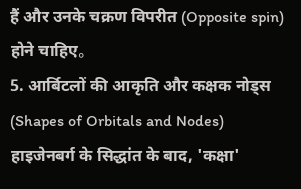हैं और उनके चक्रण विपरीत (Opposite spin) होने चाहिए。
5. आर्बिटलों की आकृति और कक्षक नोड्स (Shapes of Orbitals and Nodes)
हाइजेनबर्ग के सिद्धांत के बाद, 'कक्षा'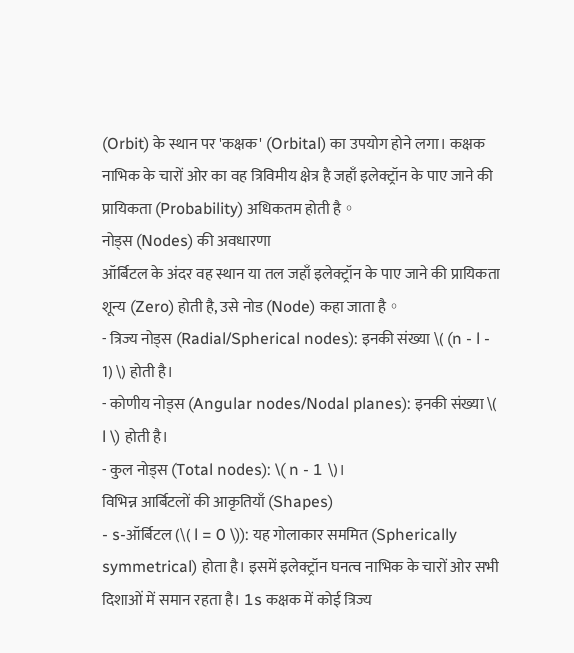(Orbit) के स्थान पर 'कक्षक' (Orbital) का उपयोग होने लगा। कक्षक नाभिक के चारों ओर का वह त्रिविमीय क्षेत्र है जहाँ इलेक्ट्रॉन के पाए जाने की प्रायिकता (Probability) अधिकतम होती है。
नोड्स (Nodes) की अवधारणा
ऑर्बिटल के अंदर वह स्थान या तल जहाँ इलेक्ट्रॉन के पाए जाने की प्रायिकता शून्य (Zero) होती है, उसे नोड (Node) कहा जाता है。
- त्रिज्य नोड्स (Radial/Spherical nodes): इनकी संख्या \( (n - l - 1) \) होती है।
- कोणीय नोड्स (Angular nodes/Nodal planes): इनकी संख्या \( l \) होती है।
- कुल नोड्स (Total nodes): \( n - 1 \)।
विभिन्न आर्बिटलों की आकृतियाँ (Shapes)
- s-ऑर्बिटल (\( l = 0 \)): यह गोलाकार सममित (Spherically symmetrical) होता है। इसमें इलेक्ट्रॉन घनत्व नाभिक के चारों ओर सभी दिशाओं में समान रहता है। 1s कक्षक में कोई त्रिज्य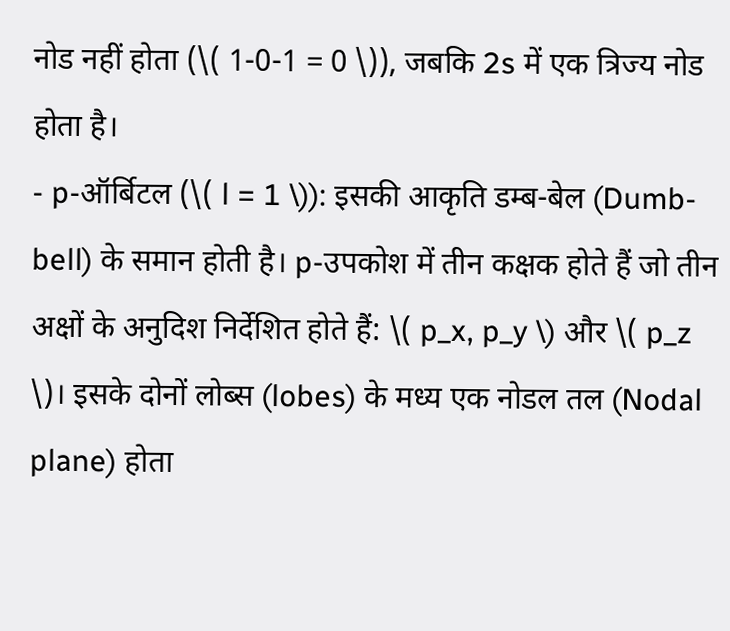नोड नहीं होता (\( 1-0-1 = 0 \)), जबकि 2s में एक त्रिज्य नोड होता है।
- p-ऑर्बिटल (\( l = 1 \)): इसकी आकृति डम्ब-बेल (Dumb-bell) के समान होती है। p-उपकोश में तीन कक्षक होते हैं जो तीन अक्षों के अनुदिश निर्देशित होते हैं: \( p_x, p_y \) और \( p_z \)। इसके दोनों लोब्स (lobes) के मध्य एक नोडल तल (Nodal plane) होता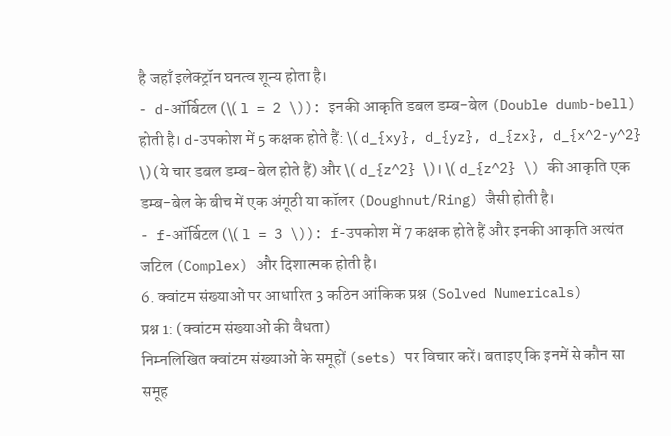है जहाँ इलेक्ट्रॉन घनत्व शून्य होता है।
- d-ऑर्बिटल (\( l = 2 \)): इनकी आकृति डबल डम्ब-बेल (Double dumb-bell) होती है। d-उपकोश में 5 कक्षक होते हैं: \( d_{xy}, d_{yz}, d_{zx}, d_{x^2-y^2} \) (ये चार डबल डम्ब-बेल होते हैं) और \( d_{z^2} \)। \( d_{z^2} \) की आकृति एक डम्ब-बेल के बीच में एक अंगूठी या कॉलर (Doughnut/Ring) जैसी होती है।
- f-ऑर्बिटल (\( l = 3 \)): f-उपकोश में 7 कक्षक होते हैं और इनकी आकृति अत्यंत जटिल (Complex) और दिशात्मक होती है।
6. क्वांटम संख्याओं पर आधारित 3 कठिन आंकिक प्रश्न (Solved Numericals)
प्रश्न 1: (क्वांटम संख्याओं की वैधता)
निम्नलिखित क्वांटम संख्याओं के समूहों (sets) पर विचार करें। बताइए कि इनमें से कौन सा समूह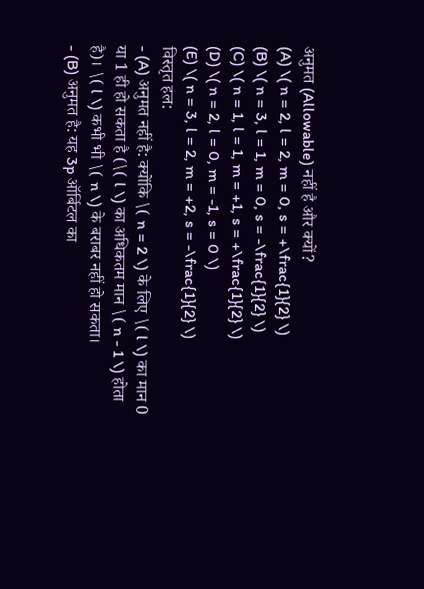अनुमत (Allowable) नहीं है और क्यों?
(A) \( n = 2, l = 2, m = 0, s = +\frac{1}{2} \)
(B) \( n = 3, l = 1, m = 0, s = -\frac{1}{2} \)
(C) \( n = 1, l = 1, m = +1, s = +\frac{1}{2} \)
(D) \( n = 2, l = 0, m = -1, s = 0 \)
(E) \( n = 3, l = 2, m = +2, s = -\frac{1}{2} \)
विस्तृत हल:
- (A) अनुमत नहीं है: क्योंकि \( n = 2 \) के लिए \( l \) का मान 0 या 1 ही हो सकता है (\( l \) का अधिकतम मान \( n - 1 \) होता है)। \( l \) कभी भी \( n \) के बराबर नहीं हो सकता।
- (B) अनुमत है: यह 3p ऑर्बिटल का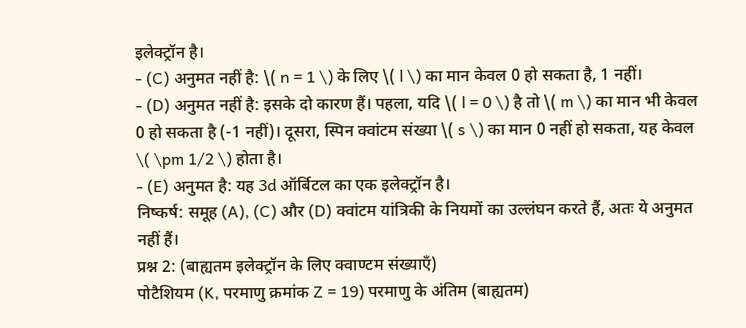इलेक्ट्रॉन है।
- (C) अनुमत नहीं है: \( n = 1 \) के लिए \( l \) का मान केवल 0 हो सकता है, 1 नहीं।
- (D) अनुमत नहीं है: इसके दो कारण हैं। पहला, यदि \( l = 0 \) है तो \( m \) का मान भी केवल 0 हो सकता है (-1 नहीं)। दूसरा, स्पिन क्वांटम संख्या \( s \) का मान 0 नहीं हो सकता, यह केवल \( \pm 1/2 \) होता है।
- (E) अनुमत है: यह 3d ऑर्बिटल का एक इलेक्ट्रॉन है।
निष्कर्ष: समूह (A), (C) और (D) क्वांटम यांत्रिकी के नियमों का उल्लंघन करते हैं, अतः ये अनुमत नहीं हैं।
प्रश्न 2: (बाह्यतम इलेक्ट्रॉन के लिए क्वाण्टम संख्याएँ)
पोटैशियम (K, परमाणु क्रमांक Z = 19) परमाणु के अंतिम (बाह्यतम)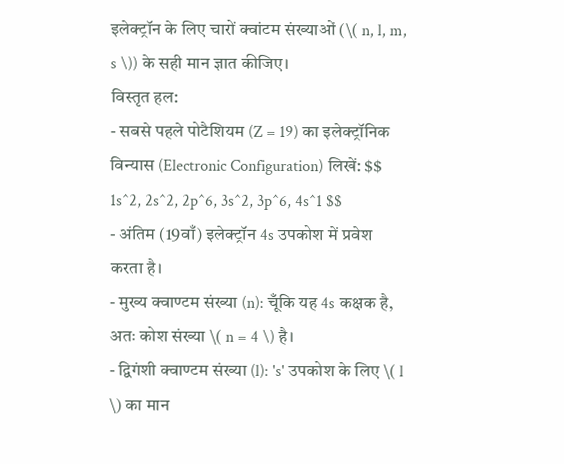इलेक्ट्रॉन के लिए चारों क्वांटम संख्याओं (\( n, l, m, s \)) के सही मान ज्ञात कीजिए।
विस्तृत हल:
- सबसे पहले पोटैशियम (Z = 19) का इलेक्ट्रॉनिक विन्यास (Electronic Configuration) लिखें: $$ 1s^2, 2s^2, 2p^6, 3s^2, 3p^6, 4s^1 $$
- अंतिम (19वाँ) इलेक्ट्रॉन 4s उपकोश में प्रवेश करता है।
- मुख्य क्वाण्टम संख्या (n): चूँकि यह 4s कक्षक है, अतः कोश संख्या \( n = 4 \) है।
- द्विगंशी क्वाण्टम संख्या (l): 's' उपकोश के लिए \( l \) का मान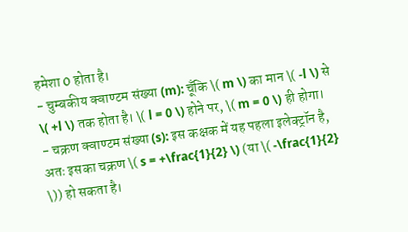हमेशा 0 होता है।
- चुम्बकीय क्वाण्टम संख्या (m): चूँकि \( m \) का मान \( -l \) से \( +l \) तक होता है। \( l = 0 \) होने पर, \( m = 0 \) ही होगा।
- चक्रण क्वाण्टम संख्या (s): इस कक्षक में यह पहला इलेक्ट्रॉन है, अतः इसका चक्रण \( s = +\frac{1}{2} \) (या \( -\frac{1}{2} \)) हो सकता है।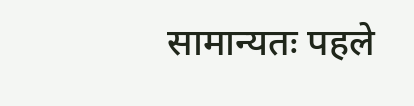सामान्यतः पहले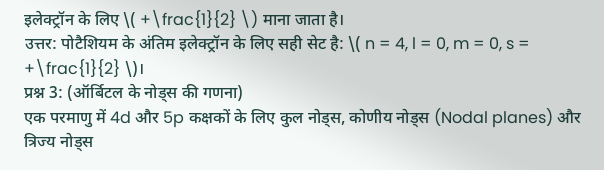इलेक्ट्रॉन के लिए \( +\frac{1}{2} \) माना जाता है।
उत्तर: पोटैशियम के अंतिम इलेक्ट्रॉन के लिए सही सेट है: \( n = 4, l = 0, m = 0, s = +\frac{1}{2} \)।
प्रश्न 3: (ऑर्बिटल के नोड्स की गणना)
एक परमाणु में 4d और 5p कक्षकों के लिए कुल नोड्स, कोणीय नोड्स (Nodal planes) और त्रिज्य नोड्स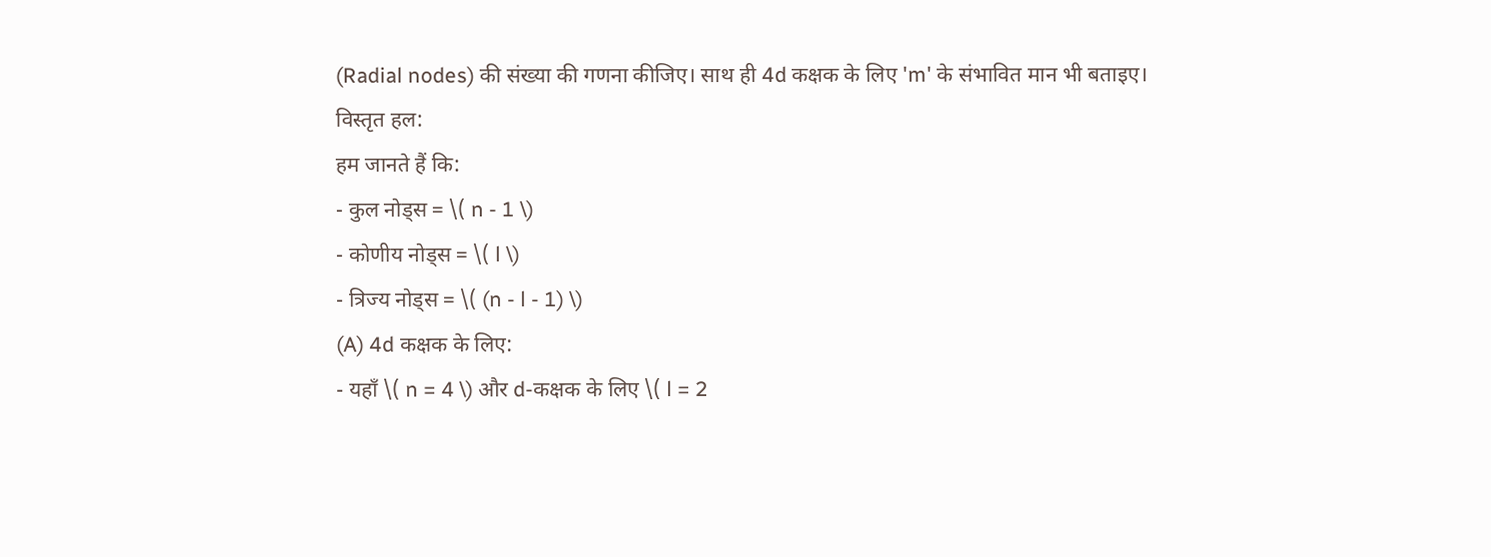(Radial nodes) की संख्या की गणना कीजिए। साथ ही 4d कक्षक के लिए 'm' के संभावित मान भी बताइए।
विस्तृत हल:
हम जानते हैं कि:
- कुल नोड्स = \( n - 1 \)
- कोणीय नोड्स = \( l \)
- त्रिज्य नोड्स = \( (n - l - 1) \)
(A) 4d कक्षक के लिए:
- यहाँ \( n = 4 \) और d-कक्षक के लिए \( l = 2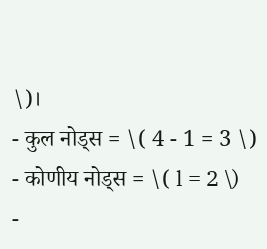\)।
- कुल नोड्स = \( 4 - 1 = 3 \)
- कोणीय नोड्स = \( l = 2 \)
-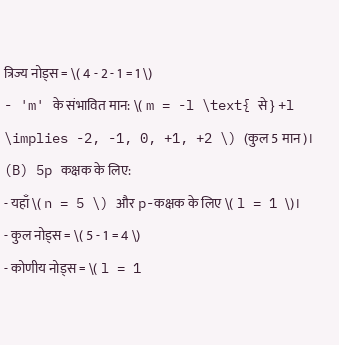त्रिज्य नोड्स = \( 4 - 2 - 1 = 1 \)
- 'm' के संभावित मान: \( m = -l \text{ से } +l \implies -2, -1, 0, +1, +2 \) (कुल 5 मान)।
(B) 5p कक्षक के लिए:
- यहाँ \( n = 5 \) और p-कक्षक के लिए \( l = 1 \)।
- कुल नोड्स = \( 5 - 1 = 4 \)
- कोणीय नोड्स = \( l = 1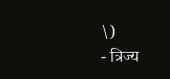\)
- त्रिज्य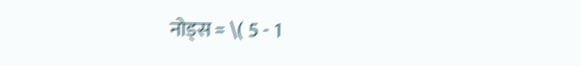नोड्स = \( 5 - 1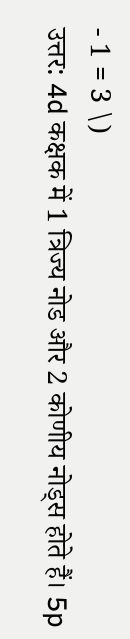- 1 = 3 \)
उत्तर: 4d कक्षक में 1 त्रिज्य नोड और 2 कोणीय नोड्स होते हैं। 5p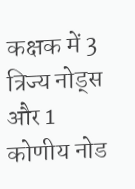कक्षक में 3 त्रिज्य नोड्स और 1 कोणीय नोड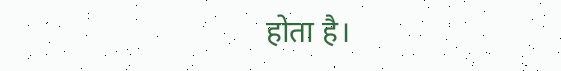होता है।